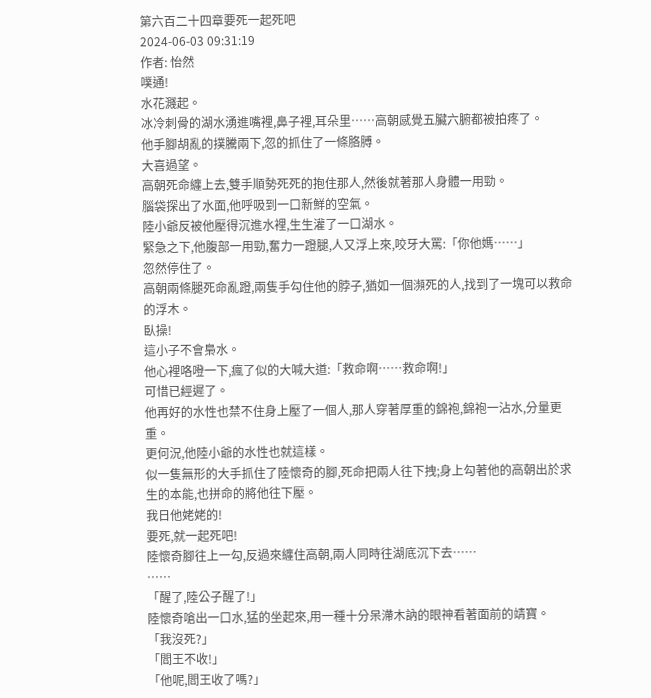第六百二十四章要死一起死吧
2024-06-03 09:31:19
作者: 怡然
噗通!
水花濺起。
冰冷刺骨的湖水湧進嘴裡,鼻子裡,耳朵里……高朝感覺五臟六腑都被拍疼了。
他手腳胡亂的撲騰兩下,忽的抓住了一條胳膊。
大喜過望。
高朝死命纏上去,雙手順勢死死的抱住那人,然後就著那人身體一用勁。
腦袋探出了水面,他呼吸到一口新鮮的空氣。
陸小爺反被他壓得沉進水裡,生生灌了一口湖水。
緊急之下,他腹部一用勁,奮力一蹬腿,人又浮上來,咬牙大罵:「你他媽……」
忽然停住了。
高朝兩條腿死命亂蹬,兩隻手勾住他的脖子,猶如一個瀕死的人,找到了一塊可以救命的浮木。
臥操!
這小子不會梟水。
他心裡咯噔一下,瘋了似的大喊大道:「救命啊……救命啊!」
可惜已經遲了。
他再好的水性也禁不住身上壓了一個人,那人穿著厚重的錦袍,錦袍一沾水,分量更重。
更何況,他陸小爺的水性也就這樣。
似一隻無形的大手抓住了陸懷奇的腳,死命把兩人往下拽;身上勾著他的高朝出於求生的本能,也拼命的將他往下壓。
我日他姥姥的!
要死,就一起死吧!
陸懷奇腳往上一勾,反過來纏住高朝,兩人同時往湖底沉下去……
……
「醒了,陸公子醒了!」
陸懷奇嗆出一口水,猛的坐起來,用一種十分呆滯木訥的眼神看著面前的靖寶。
「我沒死?」
「閻王不收!」
「他呢,閻王收了嗎?」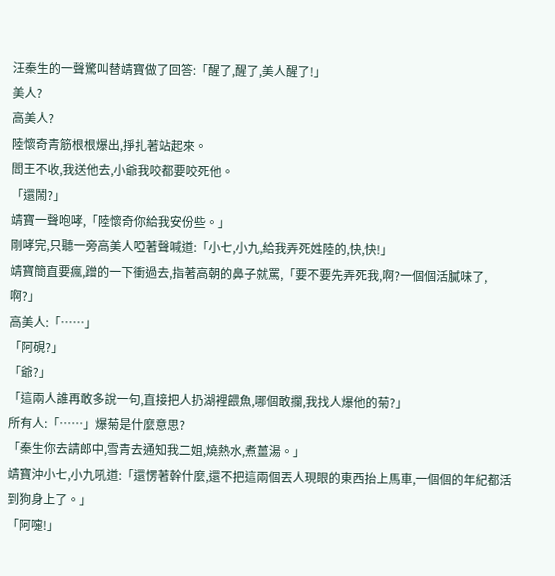汪秦生的一聲驚叫替靖寶做了回答:「醒了,醒了,美人醒了!」
美人?
高美人?
陸懷奇青筋根根爆出,掙扎著站起來。
閻王不收,我送他去,小爺我咬都要咬死他。
「還鬧?」
靖寶一聲咆哮,「陸懷奇你給我安份些。」
剛哮完,只聽一旁高美人啞著聲喊道:「小七,小九,給我弄死姓陸的,快,快!」
靖寶簡直要瘋,蹭的一下衝過去,指著高朝的鼻子就罵,「要不要先弄死我,啊?一個個活膩味了,啊?」
高美人:「……」
「阿硯?」
「爺?」
「這兩人誰再敢多說一句,直接把人扔湖裡餵魚,哪個敢攔,我找人爆他的菊?」
所有人:「……」爆菊是什麼意思?
「秦生你去請郎中,雪青去通知我二姐,燒熱水,煮薑湯。」
靖寶沖小七,小九吼道:「還愣著幹什麼,還不把這兩個丟人現眼的東西抬上馬車,一個個的年紀都活到狗身上了。」
「阿嚏!」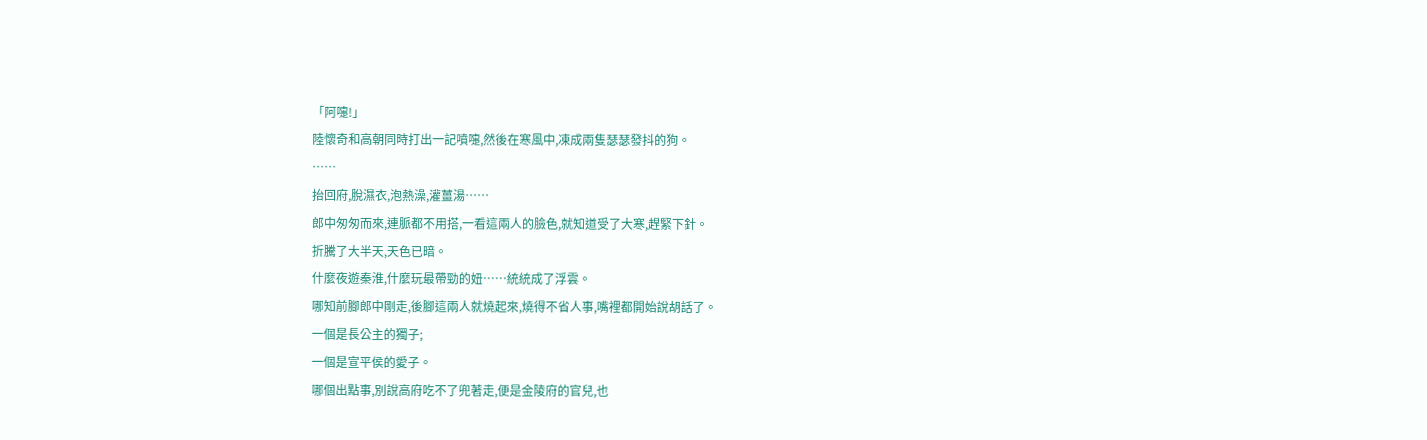「阿嚏!」
陸懷奇和高朝同時打出一記噴嚏,然後在寒風中,凍成兩隻瑟瑟發抖的狗。
……
抬回府,脫濕衣,泡熱澡,灌薑湯……
郎中匆匆而來,連脈都不用搭,一看這兩人的臉色,就知道受了大寒,趕緊下針。
折騰了大半天,天色已暗。
什麼夜遊秦淮,什麼玩最帶勁的妞……統統成了浮雲。
哪知前腳郎中剛走,後腳這兩人就燒起來,燒得不省人事,嘴裡都開始說胡話了。
一個是長公主的獨子;
一個是宣平侯的愛子。
哪個出點事,別說高府吃不了兜著走,便是金陵府的官兒,也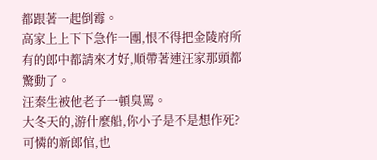都跟著一起倒霉。
高家上上下下急作一團,恨不得把金陵府所有的郎中都請來才好,順帶著連汪家那頭都驚動了。
汪秦生被他老子一頓臭罵。
大冬天的,游什麼船,你小子是不是想作死?
可憐的新郎倌,也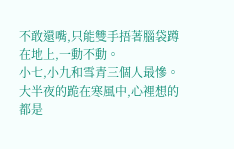不敢還嘴,只能雙手捂著腦袋蹲在地上,一動不動。
小七,小九和雪青三個人最慘。
大半夜的跪在寒風中,心裡想的都是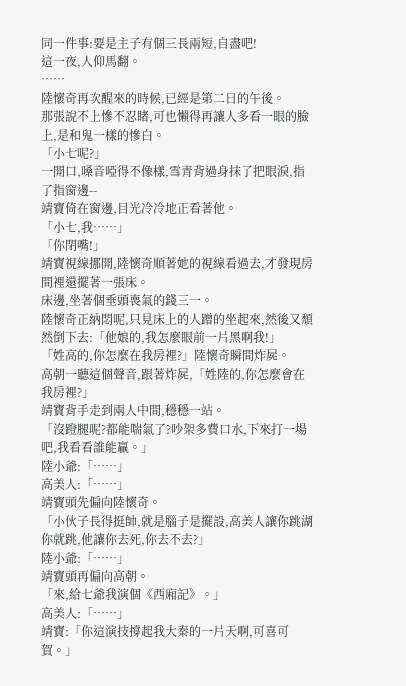同一件事:要是主子有個三長兩短,自盡吧!
這一夜,人仰馬翻。
……
陸懷奇再次醒來的時候,已經是第二日的午後。
那張說不上慘不忍睹,可也懶得再讓人多看一眼的臉上,是和鬼一樣的慘白。
「小七呢?」
一開口,嗓音啞得不像樣,雪青背過身抹了把眼淚,指了指窗邊--
靖寶倚在窗邊,目光冷冷地正看著他。
「小七,我……」
「你閉嘴!」
靖寶視線挪開,陸懷奇順著她的視線看過去,才發現房間裡還擺著一張床。
床邊,坐著個垂頭喪氣的錢三一。
陸懷奇正納悶呢,只見床上的人蹭的坐起來,然後又頹然倒下去:「他娘的,我怎麼眼前一片黑啊我!」
「姓高的,你怎麼在我房裡?」陸懷奇瞬間炸屍。
高朝一聽這個聲音,跟著炸屍,「姓陸的,你怎麼會在我房裡?」
靖寶背手走到兩人中間,穩穩一站。
「沒蹬腿呢?都能喘氣了?吵架多費口水,下來打一場吧,我看看誰能贏。」
陸小爺:「……」
高美人:「……」
靖寶頭先偏向陸懷奇。
「小伙子長得挺帥,就是腦子是擺設,高美人讓你跳湖你就跳,他讓你去死,你去不去?」
陸小爺:「……」
靖寶頭再偏向高朝。
「來,給七爺我演個《西廂記》。」
高美人:「……」
靖寶:「你這演技撐起我大秦的一片天啊,可喜可賀。」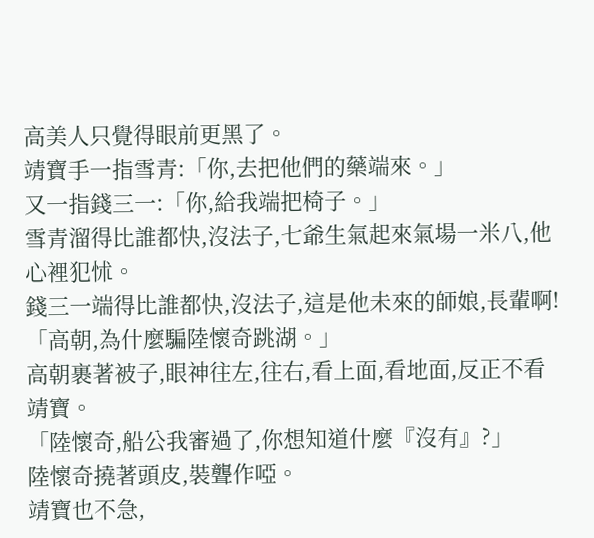高美人只覺得眼前更黑了。
靖寶手一指雪青:「你,去把他們的藥端來。」
又一指錢三一:「你,給我端把椅子。」
雪青溜得比誰都快,沒法子,七爺生氣起來氣場一米八,他心裡犯怵。
錢三一端得比誰都快,沒法子,這是他未來的師娘,長輩啊!
「高朝,為什麼騙陸懷奇跳湖。」
高朝裹著被子,眼神往左,往右,看上面,看地面,反正不看靖寶。
「陸懷奇,船公我審過了,你想知道什麼『沒有』?」
陸懷奇撓著頭皮,裝聾作啞。
靖寶也不急,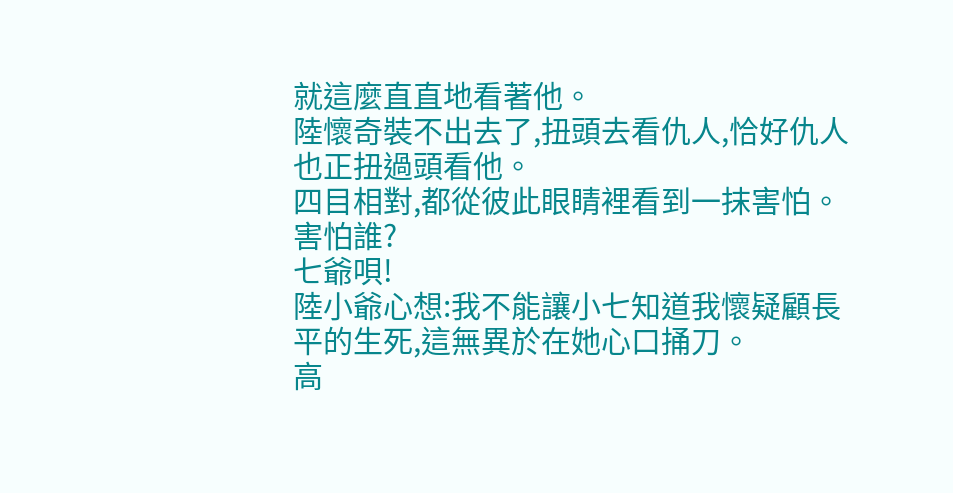就這麼直直地看著他。
陸懷奇裝不出去了,扭頭去看仇人,恰好仇人也正扭過頭看他。
四目相對,都從彼此眼睛裡看到一抹害怕。
害怕誰?
七爺唄!
陸小爺心想:我不能讓小七知道我懷疑顧長平的生死,這無異於在她心口捅刀。
高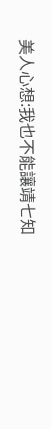美人心想:我也不能讓靖七知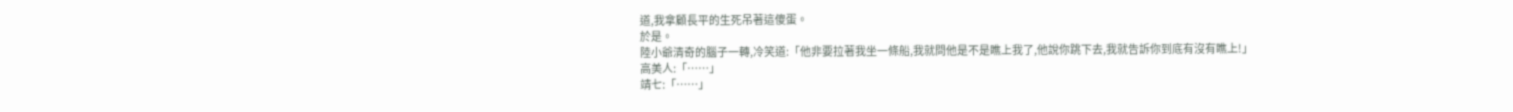道,我拿顧長平的生死吊著這傻蛋。
於是。
陸小爺清奇的腦子一轉,冷笑道:「他非要拉著我坐一條船,我就問他是不是瞧上我了,他說你跳下去,我就告訴你到底有沒有瞧上!」
高美人:「……」
靖七:「……」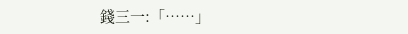錢三一:「……」